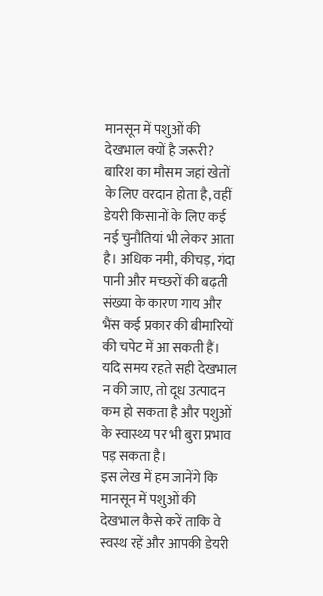मानसून में पशुओं की देखभाल क्यों है जरूरी?
बारिश का मौसम जहां खेतों के लिए वरदान होता है, वहीं डेयरी किसानों के लिए कई नई चुनौतियां भी लेकर आता है। अधिक नमी, कीचड़, गंदा पानी और मच्छरों की बढ़ती संख्या के कारण गाय और भैंस कई प्रकार की बीमारियों की चपेट में आ सकती हैं। यदि समय रहते सही देखभाल न की जाए, तो दूध उत्पादन कम हो सकता है और पशुओं के स्वास्थ्य पर भी बुरा प्रभाव पड़ सकता है।
इस लेख में हम जानेंगे कि मानसून में पशुओं की देखभाल कैसे करें ताकि वे स्वस्थ रहें और आपकी डेयरी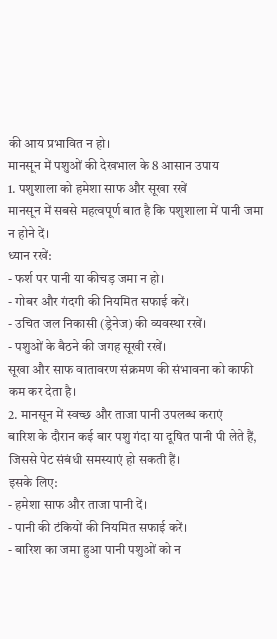की आय प्रभावित न हो।
मानसून में पशुओं की देखभाल के 8 आसान उपाय
1. पशुशाला को हमेशा साफ और सूखा रखें
मानसून में सबसे महत्वपूर्ण बात है कि पशुशाला में पानी जमा न होने दें।
ध्यान रखें:
- फर्श पर पानी या कीचड़ जमा न हो।
- गोबर और गंदगी की नियमित सफाई करें।
- उचित जल निकासी (ड्रेनेज) की व्यवस्था रखें।
- पशुओं के बैठने की जगह सूखी रखें।
सूखा और साफ वातावरण संक्रमण की संभावना को काफी कम कर देता है।
2. मानसून में स्वच्छ और ताजा पानी उपलब्ध कराएं
बारिश के दौरान कई बार पशु गंदा या दूषित पानी पी लेते हैं, जिससे पेट संबंधी समस्याएं हो सकती हैं।
इसके लिए:
- हमेशा साफ और ताजा पानी दें।
- पानी की टंकियों की नियमित सफाई करें।
- बारिश का जमा हुआ पानी पशुओं को न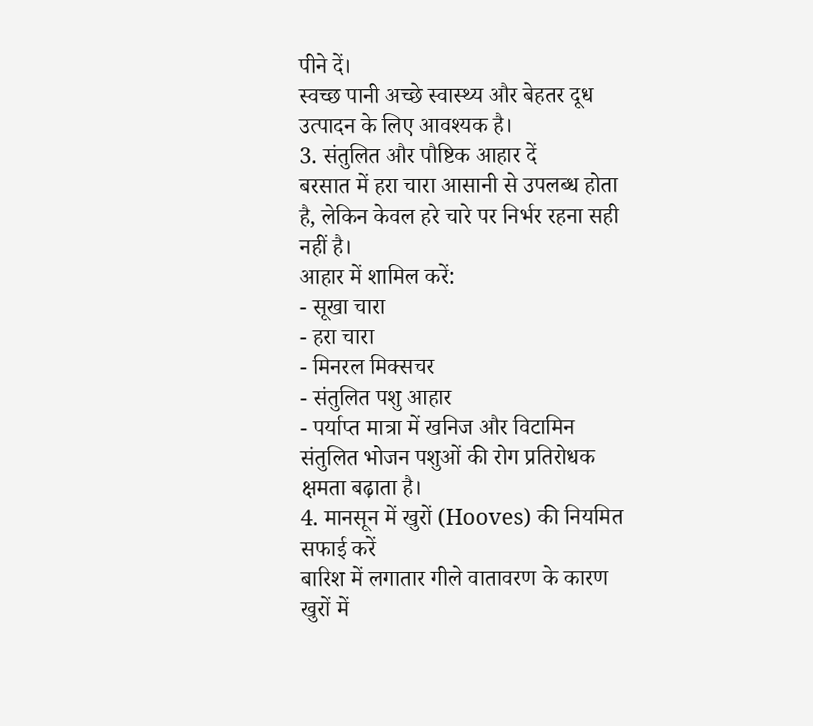पीने दें।
स्वच्छ पानी अच्छे स्वास्थ्य और बेहतर दूध उत्पादन के लिए आवश्यक है।
3. संतुलित और पौष्टिक आहार दें
बरसात में हरा चारा आसानी से उपलब्ध होता है, लेकिन केवल हरे चारे पर निर्भर रहना सही नहीं है।
आहार में शामिल करें:
- सूखा चारा
- हरा चारा
- मिनरल मिक्सचर
- संतुलित पशु आहार
- पर्याप्त मात्रा में खनिज और विटामिन
संतुलित भोजन पशुओं की रोग प्रतिरोधक क्षमता बढ़ाता है।
4. मानसून में खुरों (Hooves) की नियमित सफाई करें
बारिश में लगातार गीले वातावरण के कारण खुरों में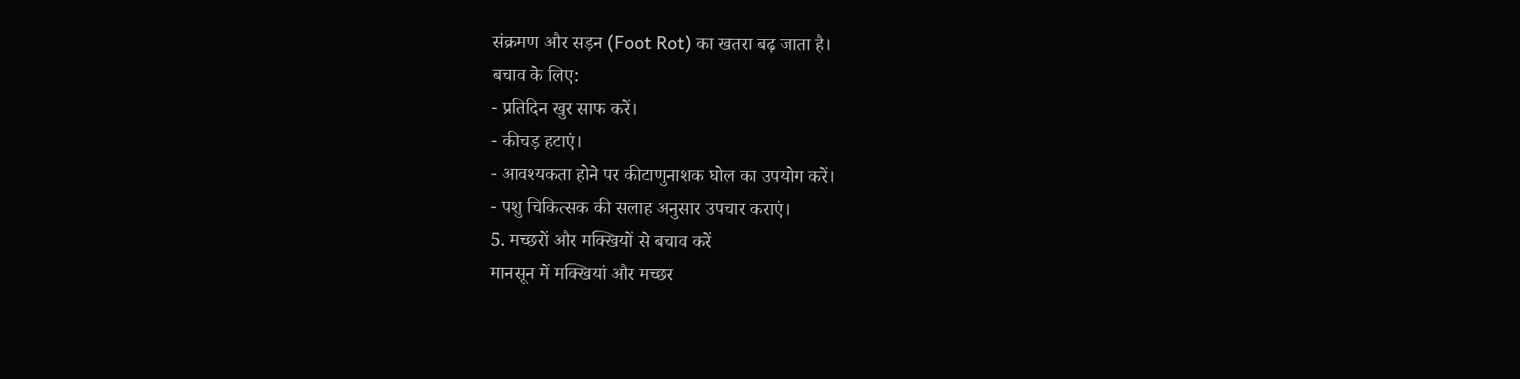संक्रमण और सड़न (Foot Rot) का खतरा बढ़ जाता है।
बचाव के लिए:
- प्रतिदिन खुर साफ करें।
- कीचड़ हटाएं।
- आवश्यकता होने पर कीटाणुनाशक घोल का उपयोग करें।
- पशु चिकित्सक की सलाह अनुसार उपचार कराएं।
5. मच्छरों और मक्खियों से बचाव करें
मानसून में मक्खियां और मच्छर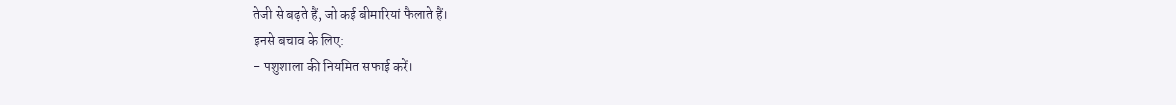तेजी से बढ़ते हैं, जो कई बीमारियां फैलाते हैं।
इनसे बचाव के लिए:
- पशुशाला की नियमित सफाई करें।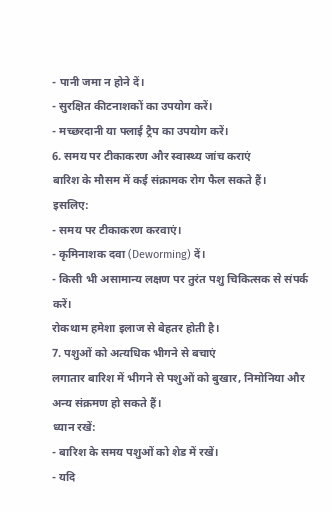- पानी जमा न होने दें।
- सुरक्षित कीटनाशकों का उपयोग करें।
- मच्छरदानी या फ्लाई ट्रैप का उपयोग करें।
6. समय पर टीकाकरण और स्वास्थ्य जांच कराएं
बारिश के मौसम में कई संक्रामक रोग फैल सकते हैं।
इसलिए:
- समय पर टीकाकरण करवाएं।
- कृमिनाशक दवा (Deworming) दें।
- किसी भी असामान्य लक्षण पर तुरंत पशु चिकित्सक से संपर्क करें।
रोकथाम हमेशा इलाज से बेहतर होती है।
7. पशुओं को अत्यधिक भीगने से बचाएं
लगातार बारिश में भीगने से पशुओं को बुखार, निमोनिया और अन्य संक्रमण हो सकते हैं।
ध्यान रखें:
- बारिश के समय पशुओं को शेड में रखें।
- यदि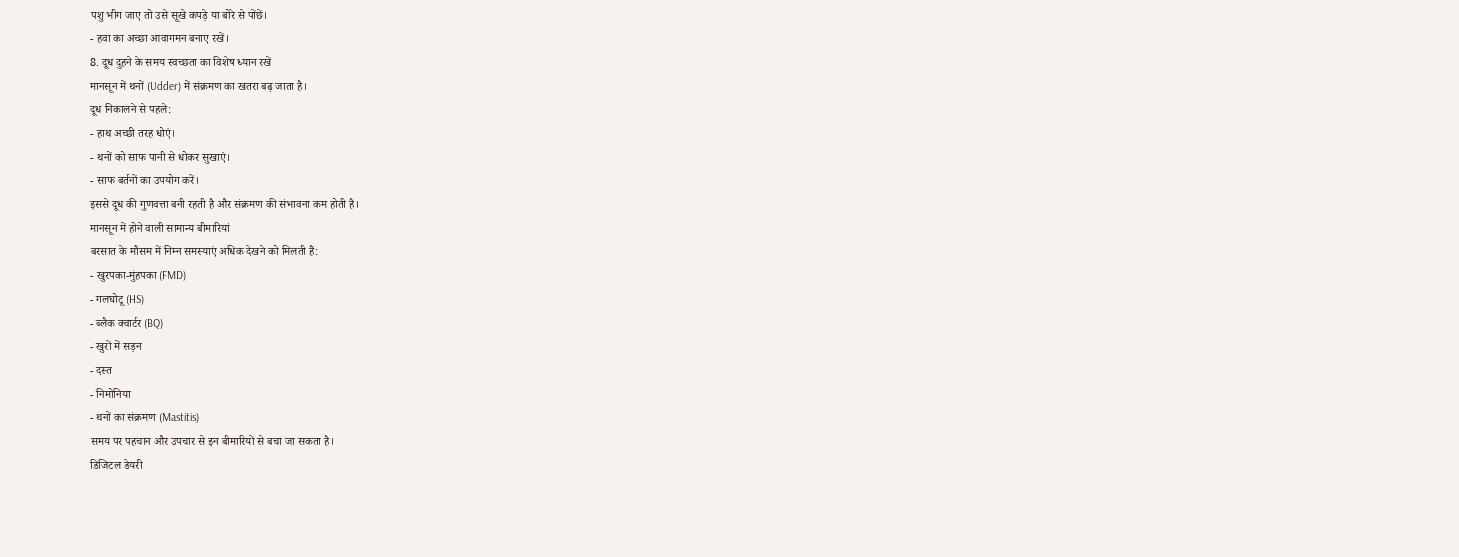पशु भीग जाए तो उसे सूखे कपड़े या बोरे से पोंछें।
- हवा का अच्छा आवागमन बनाए रखें।
8. दूध दुहने के समय स्वच्छता का विशेष ध्यान रखें
मानसून में थनों (Udder) में संक्रमण का खतरा बढ़ जाता है।
दूध निकालने से पहले:
- हाथ अच्छी तरह धोएं।
- थनों को साफ पानी से धोकर सुखाएं।
- साफ बर्तनों का उपयोग करें।
इससे दूध की गुणवत्ता बनी रहती है और संक्रमण की संभावना कम होती है।
मानसून में होने वाली सामान्य बीमारियां
बरसात के मौसम में निम्न समस्याएं अधिक देखने को मिलती हैं:
- खुरपका-मुंहपका (FMD)
- गलघोटू (HS)
- ब्लैक क्वार्टर (BQ)
- खुरों में सड़न
- दस्त
- निमोनिया
- थनों का संक्रमण (Mastitis)
समय पर पहचान और उपचार से इन बीमारियों से बचा जा सकता है।
डिजिटल डेयरी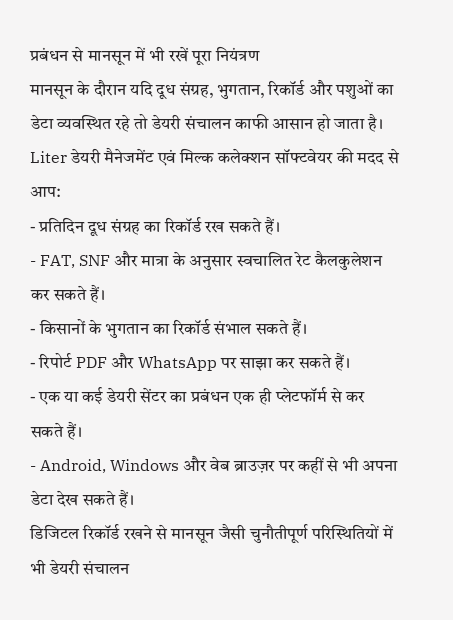प्रबंधन से मानसून में भी रखें पूरा नियंत्रण
मानसून के दौरान यदि दूध संग्रह, भुगतान, रिकॉर्ड और पशुओं का डेटा व्यवस्थित रहे तो डेयरी संचालन काफी आसान हो जाता है।
Liter डेयरी मैनेजमेंट एवं मिल्क कलेक्शन सॉफ्टवेयर की मदद से आप:
- प्रतिदिन दूध संग्रह का रिकॉर्ड रख सकते हैं।
- FAT, SNF और मात्रा के अनुसार स्वचालित रेट कैलकुलेशन कर सकते हैं।
- किसानों के भुगतान का रिकॉर्ड संभाल सकते हैं।
- रिपोर्ट PDF और WhatsApp पर साझा कर सकते हैं।
- एक या कई डेयरी सेंटर का प्रबंधन एक ही प्लेटफॉर्म से कर सकते हैं।
- Android, Windows और वेब ब्राउज़र पर कहीं से भी अपना डेटा देख सकते हैं।
डिजिटल रिकॉर्ड रखने से मानसून जैसी चुनौतीपूर्ण परिस्थितियों में भी डेयरी संचालन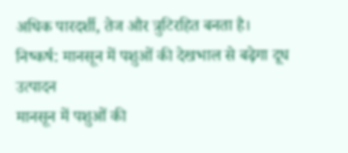अधिक पारदर्शी, तेज और त्रुटिरहित बनता है।
निष्कर्ष: मानसून में पशुओं की देखभाल से बढ़ेगा दूध उत्पादन
मानसून में पशुओं की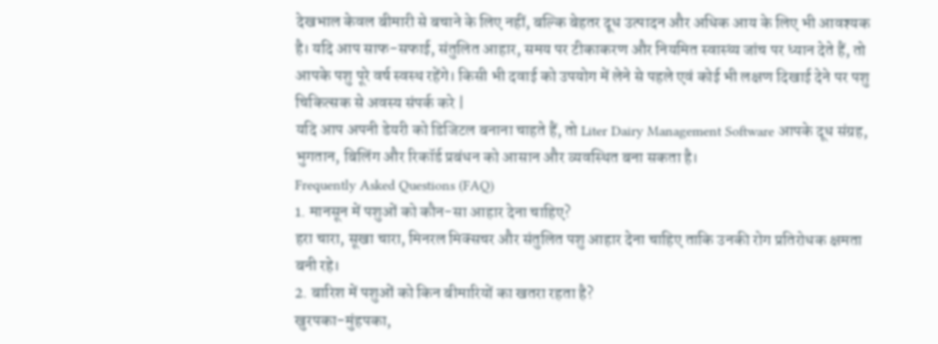देखभाल केवल बीमारी से बचाने के लिए नहीं, बल्कि बेहतर दूध उत्पादन और अधिक आय के लिए भी आवश्यक है। यदि आप साफ-सफाई, संतुलित आहार, समय पर टीकाकरण और नियमित स्वास्थ्य जांच पर ध्यान देते हैं, तो आपके पशु पूरे वर्ष स्वस्थ रहेंगे। किसी भी दवाई को उपयोग में लेने से पहले एवं कोई भी लक्षण दिखाई देने पर पशु चिकित्सक से अवस्य संपर्क करे |
यदि आप अपनी डेयरी को डिजिटल बनाना चाहते हैं, तो Liter Dairy Management Software आपके दूध संग्रह, भुगतान, बिलिंग और रिकॉर्ड प्रबंधन को आसान और व्यवस्थित बना सकता है।
Frequently Asked Questions (FAQ)
1. मानसून में पशुओं को कौन-सा आहार देना चाहिए?
हरा चारा, सूखा चारा, मिनरल मिक्सचर और संतुलित पशु आहार देना चाहिए ताकि उनकी रोग प्रतिरोधक क्षमता बनी रहे।
2. बारिश में पशुओं को किन बीमारियों का खतरा रहता है?
खुरपका-मुंहपका,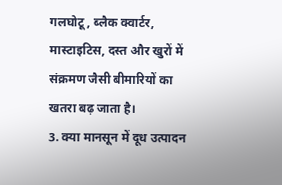गलघोटू, ब्लैक क्वार्टर, मास्टाइटिस, दस्त और खुरों में संक्रमण जैसी बीमारियों का खतरा बढ़ जाता है।
3. क्या मानसून में दूध उत्पादन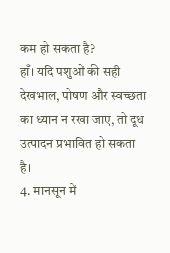कम हो सकता है?
हाँ। यदि पशुओं की सही देखभाल, पोषण और स्वच्छता का ध्यान न रखा जाए, तो दूध उत्पादन प्रभावित हो सकता है।
4. मानसून में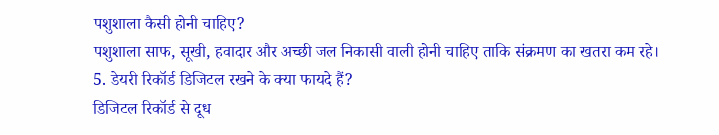पशुशाला कैसी होनी चाहिए?
पशुशाला साफ, सूखी, हवादार और अच्छी जल निकासी वाली होनी चाहिए ताकि संक्रमण का खतरा कम रहे।
5. डेयरी रिकॉर्ड डिजिटल रखने के क्या फायदे हैं?
डिजिटल रिकॉर्ड से दूध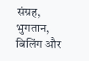संग्रह, भुगतान, बिलिंग और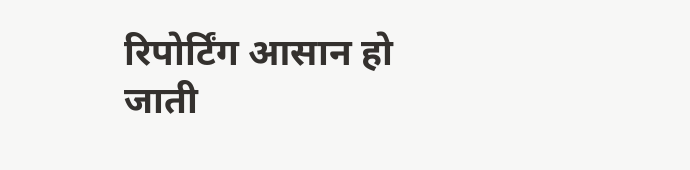रिपोर्टिंग आसान हो जाती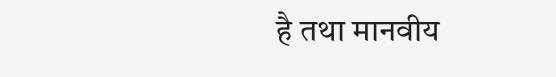है तथा मानवीय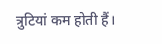त्रुटियां कम होती हैं।